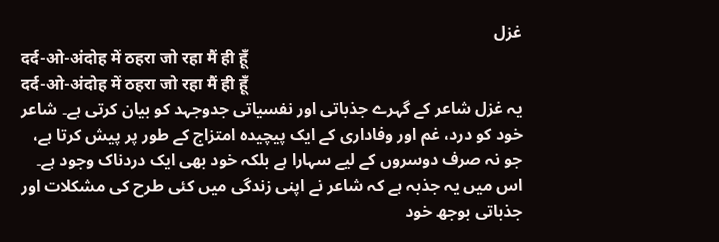غزل
दर्द-ओ-अंदोह में ठहरा जो रहा मैं ही हूँ
दर्द-ओ-अंदोह में ठहरा जो रहा मैं ही हूँ
یہ غزل شاعر کے گہرے جذباتی اور نفسیاتی جدوجہد کو بیان کرتی ہے۔ شاعر خود کو درد، غم اور وفاداری کے ایک پیچیدہ امتزاج کے طور پر پیش کرتا ہے، جو نہ صرف دوسروں کے لیے سہارا ہے بلکہ خود بھی ایک دردناک وجود ہے۔ اس میں یہ جذبہ ہے کہ شاعر نے اپنی زندگی میں کئی طرح کی مشکلات اور جذباتی بوجھ خود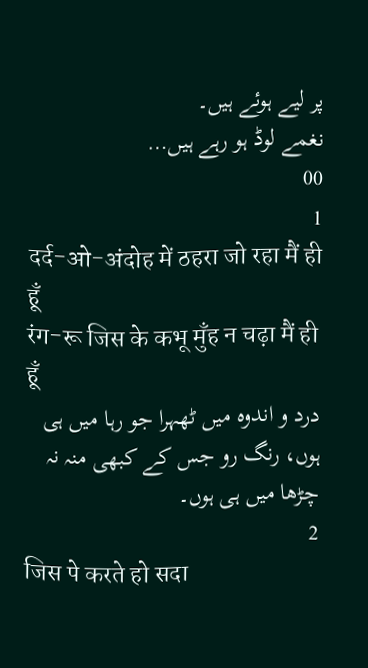پر لیے ہوئے ہیں۔
نغمے لوڈ ہو رہے ہیں…
00
1
दर्द-ओ-अंदोह में ठहरा जो रहा मैं ही हूँ
रंग-रू जिस के कभू मुँह न चढ़ा मैं ही हूँ
درد و اندوہ میں ٹھہرا جو رہا میں ہی ہوں، رنگ رو جس کے کبھی منہ نہ چڑھا میں ہی ہوں۔
2
जिस पे करते हो सदा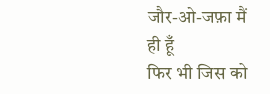जौर-ओ-जफ़ा मैं ही हूँ
फिर भी जिस को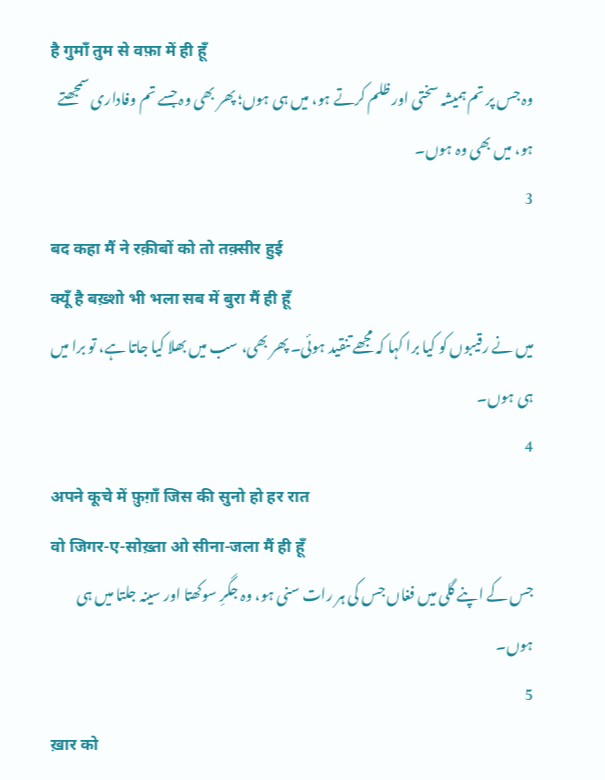है गुमाँ तुम से वफ़ा में ही हूँ
وہ جس پر تم ہمیشہ سختی اور ظلم کرتے ہو، میں ہی ہوں؛ پھر بھی وہ جسے تم وفاداری سمجھتے ہو، میں بھی وہ ہوں۔
3
बद कहा मैं ने रक़ीबों को तो तक़्सीर हुई
क्यूँ है बख़्शो भी भला सब में बुरा मैं ही हूँ
میں نے رقیبوں کو کیا برا کہا کہ مجھے تنقید ہوئی۔ پھر بھی، سب میں بھلا کیا جاتا ہے، تو برا میں ہی ہوں۔
4
अपने कूचे में फ़ुग़ाँ जिस की सुनो हो हर रात
वो जिगर-ए-सोख़्ता ओ सीना-जला मैं ही हूँ
جس کے اپنے گلی میں فغاں جس کی ہر رات سنی ہو، وہ جگرِ سوکھتا اور سینہ جلتا میں ہی ہوں۔
5
ख़ार को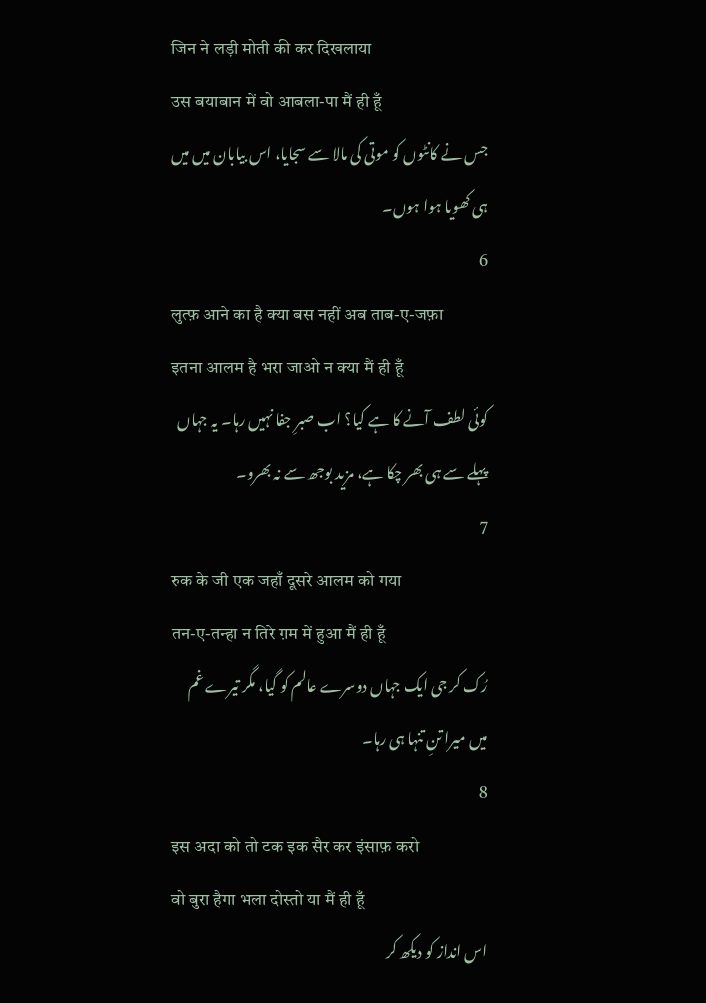जिन ने लड़ी मोती की कर दिखलाया
उस बयाबान में वो आबला-पा मैं ही हूँ
جس نے کانٹوں کو موتی کی مالا سے سجایا، اس بیابان میں میں ہی کھویا ہوا ہوں۔
6
लुत्फ़ आने का है क्या बस नहीं अब ताब-ए-जफ़ा
इतना आलम है भरा जाओ न क्या मैं ही हूँ
کوئی لطف آنے کا ہے کیا؟ اب صبرِ جفا نہیں رہا۔ یہ جہاں پہلے سے ہی بھر چکا ہے، مزید بوجھ سے نہ بھرو۔
7
रुक के जी एक जहाँ दूसरे आलम को गया
तन-ए-तन्हा न तिरे ग़म में हुआ मैं ही हूँ
رُک کر جی ایک جہاں دوسرے عالم کو گیا، مگر تیرے غم میں میرا تنِ تنہا ہی رہا۔
8
इस अदा को तो टक इक सैर कर इंसाफ़ करो
वो बुरा हैगा भला दोस्तो या मैं ही हूँ
اس انداز کو دیکھ کر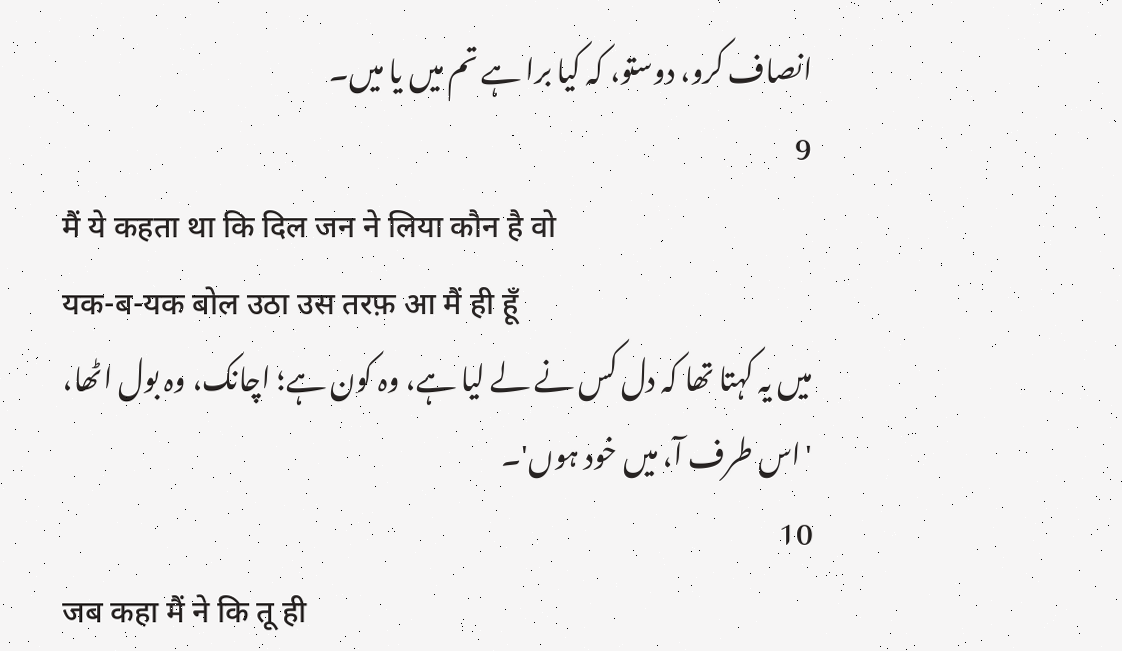انصاف کرو، دوستو، کہ کیا برا ہے تم میں یا میں۔
9
मैं ये कहता था कि दिल जन ने लिया कौन है वो
यक-ब-यक बोल उठा उस तरफ़ आ मैं ही हूँ
میں یہ کہتا تھا کہ دل کس نے لے لیا ہے، وہ کون ہے؛ اچانک، وہ بول اٹھا، 'اس طرف آ، میں خود ہوں'۔
10
जब कहा मैं ने कि तू ही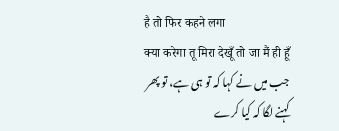है तो फिर कहने लगा
क्या करेगा तू मिरा देखूँ तो जा मैं ही हूँ
جب میں نے کہا کہ تو ہی ہے، تو پھر کہنے لگا کہ کیا کرے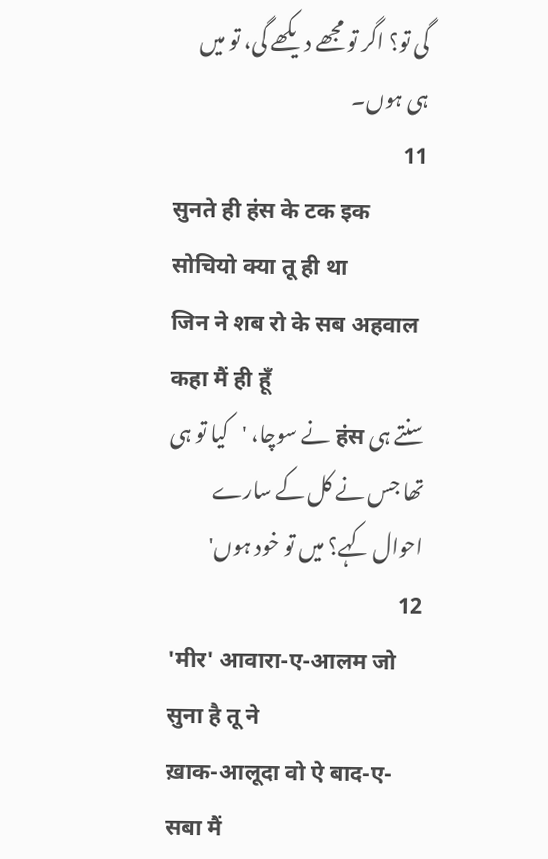گی تو؟ اگر تو مجھے دیکھے گی، تو میں ہی ہوں۔
11
सुनते ही हंस के टक इक सोचियो क्या तू ही था
जिन ने शब रो के सब अहवाल कहा मैं ही हूँ
سنتے ہی हंस نے سوچا، 'کیا تو ہی تھا جس نے کل کے سارے احوال کہے؟ میں تو خود ہوں'
12
'मीर' आवारा-ए-आलम जो सुना है तू ने
ख़ाक-आलूदा वो ऐ बाद-ए-सबा मैं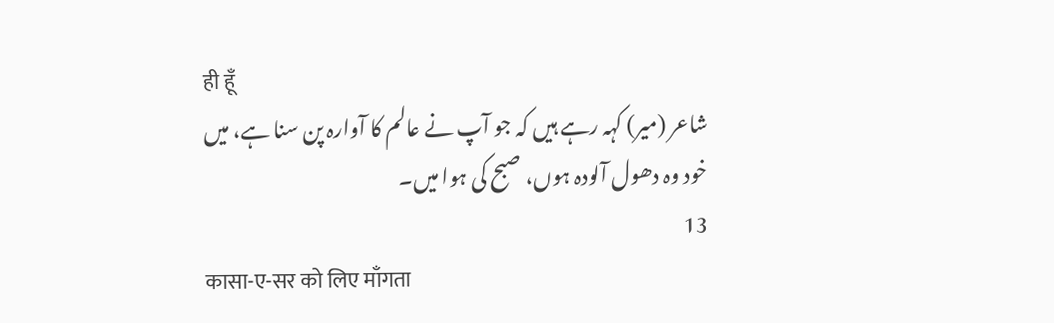ही हूँ
شاعر (میر) کہہ رہے ہیں کہ جو آپ نے عالم کا آوارہ پن سنا ہے، میں خود وہ دھول آلودہ ہوں، صبح کی ہوا میں۔
13
कासा-ए-सर को लिए माँगता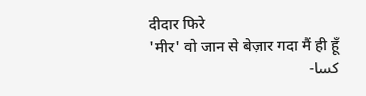दीदार फिरे
'मीर' वो जान से बेज़ार गदा मैं ही हूँ
کسا-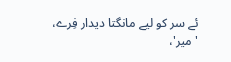ئے سر کو لیے مانگتا دیدار فِرے، 'میر'،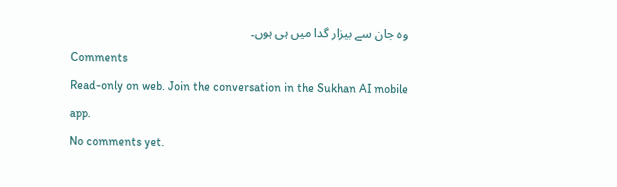وہ جان سے بیزار گدا میں ہی ہوں۔
Comments
Read-only on web. Join the conversation in the Sukhan AI mobile app.
No comments yet.